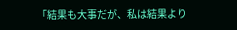「結果も大事だが、私は結果より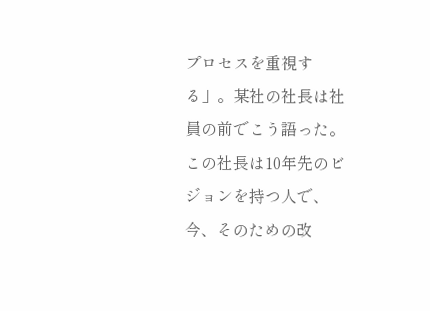プロセスを重視する」。某社の社長は社員の前でこう語った。この社長は10年先のビジョンを持つ人で、今、そのための改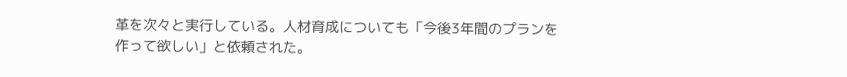革を次々と実行している。人材育成についても「今後3年間のプランを作って欲しい」と依頼された。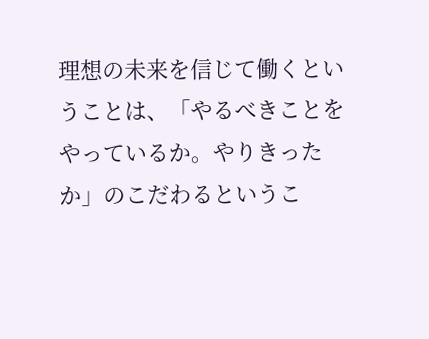理想の未来を信じて働くということは、「やるべきことをやっているか。やりきったか」のこだわるというこ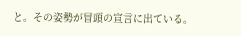と。その姿勢が冒頭の宣言に出ている。